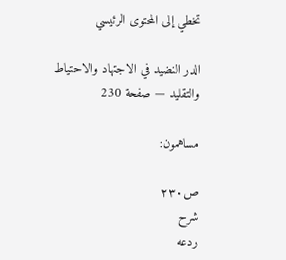تخطي إلى المحتوى الرئيسي

الدر النضيد في الاجتهاد والاحتياط والتقليد — صفحة 230

مساهمون:

ص٢٣٠
شرح
ردعه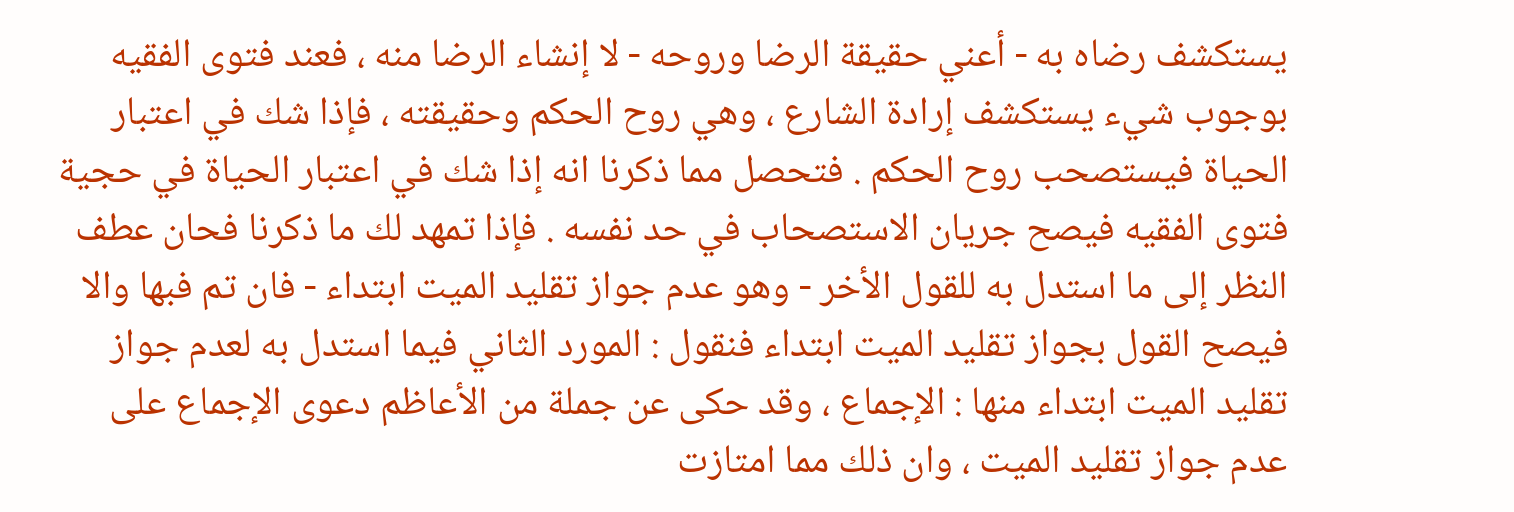يستكشف رضاه به - أعني حقيقة الرضا وروحه - لا إنشاء الرضا منه ، فعند فتوى الفقيه بوجوب شيء يستكشف إرادة الشارع ، وهي روح الحكم وحقيقته ، فإذا شك في اعتبار الحياة فيستصحب روح الحكم . فتحصل مما ذكرنا انه إذا شك في اعتبار الحياة في حجية فتوى الفقيه فيصح جريان الاستصحاب في حد نفسه . فإذا تمهد لك ما ذكرنا فحان عطف النظر إلى ما استدل به للقول الأخر - وهو عدم جواز تقليد الميت ابتداء - فان تم فبها والا فيصح القول بجواز تقليد الميت ابتداء فنقول : المورد الثاني فيما استدل به لعدم جواز تقليد الميت ابتداء منها : الإجماع ، وقد حكى عن جملة من الأعاظم دعوى الإجماع على عدم جواز تقليد الميت ، وان ذلك مما امتازت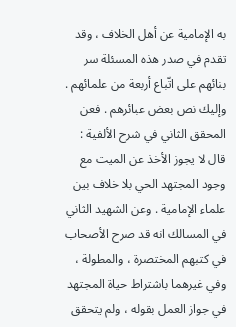به الإمامية عن أهل الخلاف ، وقد تقدم في صدر هذه المسئلة سر بنائهم على اتّباع أربعة من علمائهم . وإليك نص بعض عبائرهم . فعن المحقق الثاني في شرح الألفية : قال لا يجوز الأخذ عن الميت مع وجود المجتهد الحي بلا خلاف بين علماء الإمامية . وعن الشهيد الثاني في المسالك انه قد صرح الأصحاب في كتبهم المختصرة ، والمطولة ، وفي غيرهما باشتراط حياة المجتهد في جواز العمل بقوله ، ولم يتحقق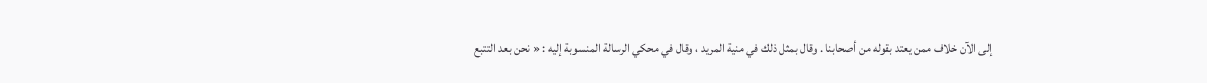إلى الآن خلاف ممن يعتد بقوله من أصحابنا . وقال بمثل ذلك في منية المريد ، وقال في محكي الرسالة المنسوبة إليه : « نحن بعد التتبع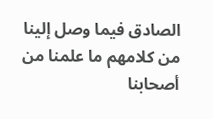الصادق فيما وصل إلينا من كلامهم ما علمنا من أصحابنا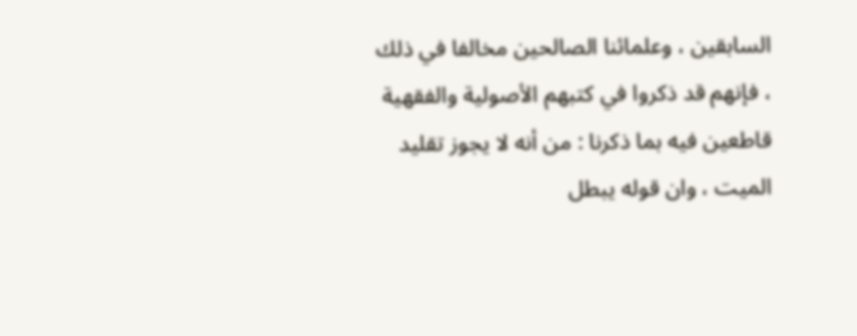السابقين ، وعلمائنا الصالحين مخالفا في ذلك ، فإنهم قد ذكروا في كتبهم الأصولية والفقهية قاطعين فيه بما ذكرنا : من أنه لا يجوز تقليد الميت ، وان قوله يبطل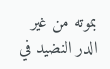بموته من غير
الدر النضيد في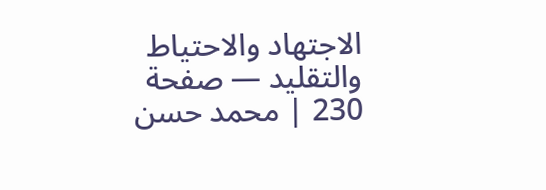الاجتهاد والاحتياط والتقليد — صفحة 230 | محمد حسن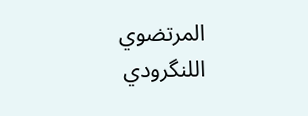المرتضوي اللنگرودي